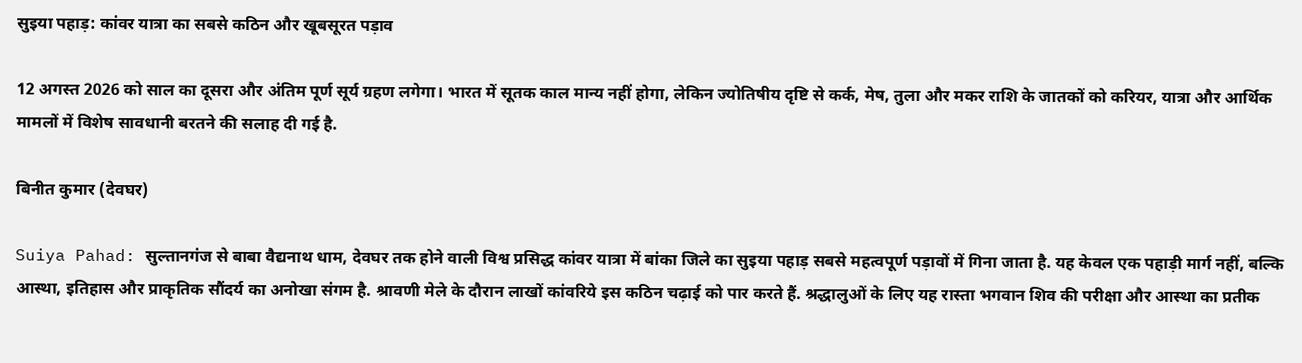सुइया पहाड़: कांवर यात्रा का सबसे कठिन और खूबसूरत पड़ाव

12 अगस्त 2026 को साल का दूसरा और अंतिम पूर्ण सूर्य ग्रहण लगेगा। भारत में सूतक काल मान्य नहीं होगा, लेकिन ज्योतिषीय दृष्टि से कर्क, मेष, तुला और मकर राशि के जातकों को करियर, यात्रा और आर्थिक मामलों में विशेष सावधानी बरतने की सलाह दी गई है.

बिनीत कुमार (देवघर)

Suiya Pahad: सुल्तानगंज से बाबा वैद्यनाथ धाम, देवघर तक होने वाली विश्व प्रसिद्ध कांवर यात्रा में बांका जिले का सुइया पहाड़ सबसे महत्वपूर्ण पड़ावों में गिना जाता है. यह केवल एक पहाड़ी मार्ग नहीं, बल्कि आस्था, इतिहास और प्राकृतिक सौंदर्य का अनोखा संगम है. श्रावणी मेले के दौरान लाखों कांवरिये इस कठिन चढ़ाई को पार करते हैं. श्रद्धालुओं के लिए यह रास्ता भगवान शिव की परीक्षा और आस्था का प्रतीक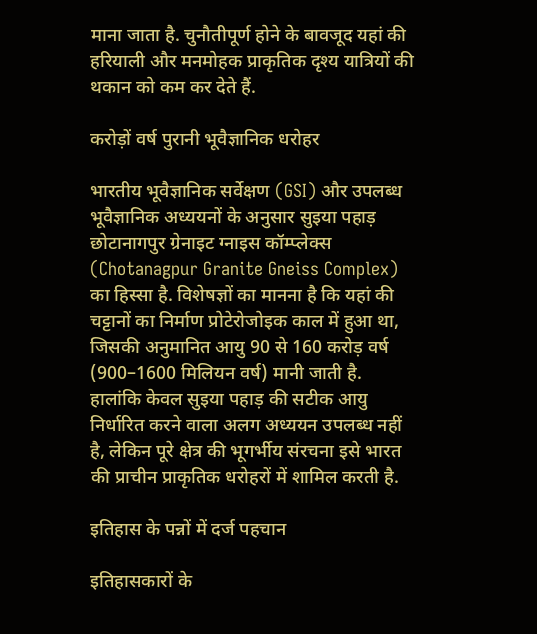माना जाता है. चुनौतीपूर्ण होने के बावजूद यहां की हरियाली और मनमोहक प्राकृतिक दृश्य यात्रियों की थकान को कम कर देते हैं.

करोड़ों वर्ष पुरानी भूवैज्ञानिक धरोहर

भारतीय भूवैज्ञानिक सर्वेक्षण (GSI) और उपलब्ध भूवैज्ञानिक अध्ययनों के अनुसार सुइया पहाड़ छोटानागपुर ग्रेनाइट ग्नाइस कॉम्प्लेक्स (Chotanagpur Granite Gneiss Complex) का हिस्सा है. विशेषज्ञों का मानना है कि यहां की चट्टानों का निर्माण प्रोटेरोजोइक काल में हुआ था, जिसकी अनुमानित आयु 90 से 160 करोड़ वर्ष (900–1600 मिलियन वर्ष) मानी जाती है. हालांकि केवल सुइया पहाड़ की सटीक आयु निर्धारित करने वाला अलग अध्ययन उपलब्ध नहीं है, लेकिन पूरे क्षेत्र की भूगर्भीय संरचना इसे भारत की प्राचीन प्राकृतिक धरोहरों में शामिल करती है.

इतिहास के पन्नों में दर्ज पहचान

इतिहासकारों के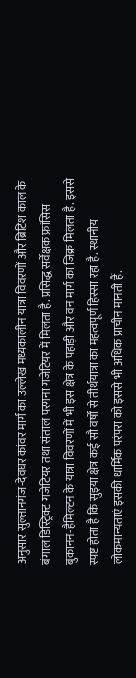अनुसार सुल्तानगंज-देवघर कांवर मार्ग का उल्लेख मध्यकालीन यात्रा विवरणों और ब्रिटिश काल के बंगाल डिस्ट्रिक्ट गजेटियर तथा संताल परगना गजेटियर में मिलता है. प्रसिद्ध सर्वेक्षक फ्रांसिस बुकानन-हैमिल्टन के यात्रा विवरणों में भी इस क्षेत्र के पहाड़ी और वन मार्ग का जिक्र मिलता है. इससे स्पष्ट होता है कि सुइया क्षेत्र कई सौ वर्षों से तीर्थयात्रा का महत्वपूर्ण हिस्सा रहा है. स्थानीय लोकमान्यताएं इसकी धार्मिक परंपरा को इससे भी अधिक प्राचीन मानती हैं.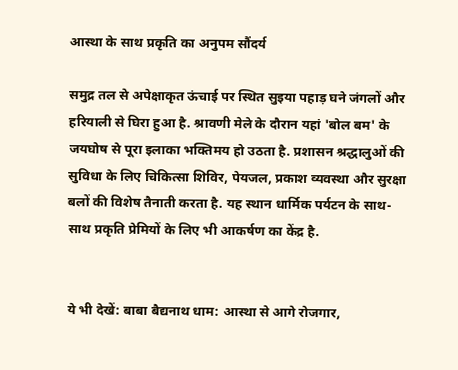आस्था के साथ प्रकृति का अनुपम सौंदर्य

समुद्र तल से अपेक्षाकृत ऊंचाई पर स्थित सुइया पहाड़ घने जंगलों और हरियाली से घिरा हुआ है. श्रावणी मेले के दौरान यहां 'बोल बम' के जयघोष से पूरा इलाका भक्तिमय हो उठता है. प्रशासन श्रद्धालुओं की सुविधा के लिए चिकित्सा शिविर, पेयजल, प्रकाश व्यवस्था और सुरक्षा बलों की विशेष तैनाती करता है. यह स्थान धार्मिक पर्यटन के साथ-साथ प्रकृति प्रेमियों के लिए भी आकर्षण का केंद्र है.


ये भी देखें: बाबा बैद्यनाथ धाम: आस्था से आगे रोजगार,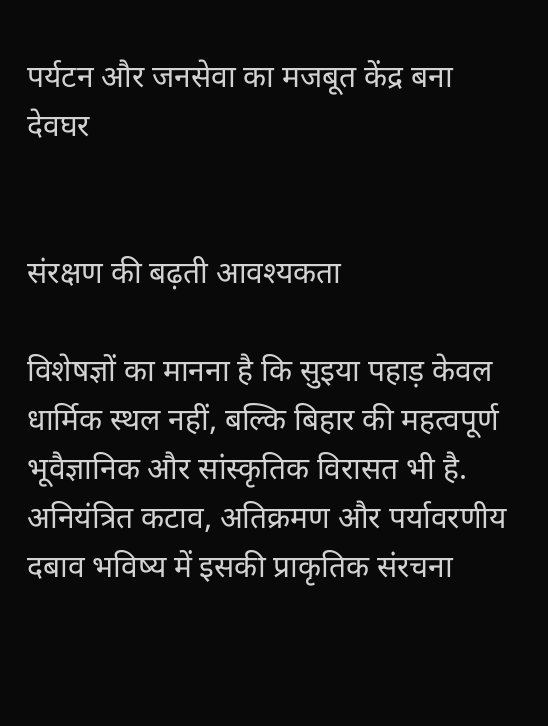पर्यटन और जनसेवा का मजबूत केंद्र बना देवघर


संरक्षण की बढ़ती आवश्यकता

विशेषज्ञों का मानना है कि सुइया पहाड़ केवल धार्मिक स्थल नहीं, बल्कि बिहार की महत्वपूर्ण भूवैज्ञानिक और सांस्कृतिक विरासत भी है. अनियंत्रित कटाव, अतिक्रमण और पर्यावरणीय दबाव भविष्य में इसकी प्राकृतिक संरचना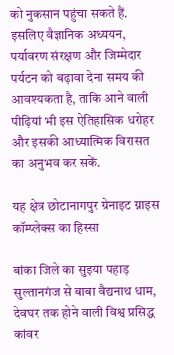को नुकसान पहुंचा सकते हैं. इसलिए वैज्ञानिक अध्ययन, पर्यावरण संरक्षण और जिम्मेदार पर्यटन को बढ़ावा देना समय की आवश्यकता है, ताकि आने वाली पीढ़ियां भी इस ऐतिहासिक धरोहर और इसकी आध्यात्मिक विरासत का अनुभव कर सकें.

यह क्षेत्र छोटानागपुर ग्रेनाइट ग्नाइस कॉम्प्लेक्स का हिस्सा

बांका जिले का सुइया पहाड़ सुल्तानगंज से बाबा वैद्यनाथ धाम, देवघर तक होने वाली विश्व प्रसिद्ध कांवर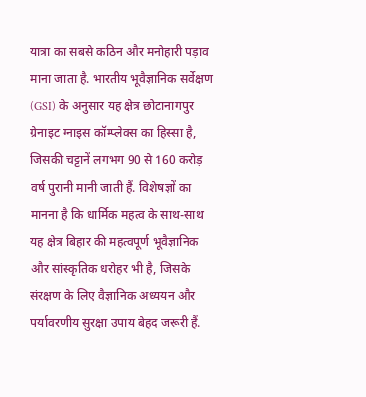यात्रा का सबसे कठिन और मनोहारी पड़ाव माना जाता है. भारतीय भूवैज्ञानिक सर्वेक्षण (GSI) के अनुसार यह क्षेत्र छोटानागपुर ग्रेनाइट ग्नाइस कॉम्प्लेक्स का हिस्सा है, जिसकी चट्टानें लगभग 90 से 160 करोड़ वर्ष पुरानी मानी जाती हैं. विशेषज्ञों का मानना है कि धार्मिक महत्व के साथ-साथ यह क्षेत्र बिहार की महत्वपूर्ण भूवैज्ञानिक और सांस्कृतिक धरोहर भी है, जिसके संरक्षण के लिए वैज्ञानिक अध्ययन और पर्यावरणीय सुरक्षा उपाय बेहद जरूरी हैं.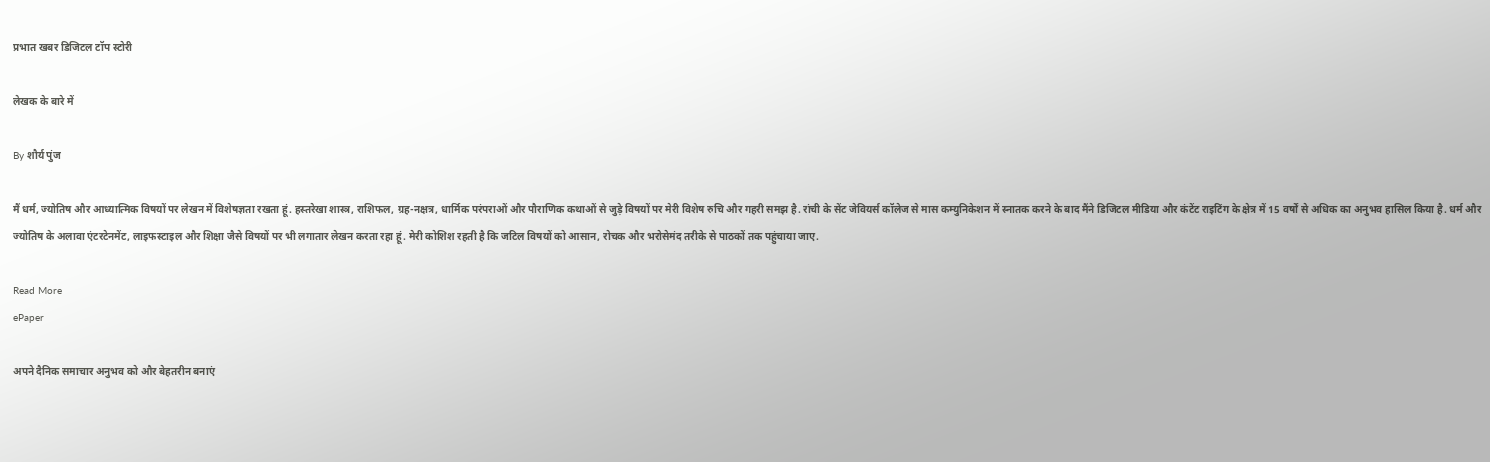प्रभात खबर डिजिटल टॉप स्टोरी

लेखक के बारे में

By शौर्य पुंज

मैं धर्म, ज्योतिष और आध्यात्मिक विषयों पर लेखन में विशेषज्ञता रखता हूं. हस्तरेखा शास्त्र, राशिफल, ग्रह-नक्षत्र, धार्मिक परंपराओं और पौराणिक कथाओं से जुड़े विषयों पर मेरी विशेष रुचि और गहरी समझ है. रांची के सेंट जेवियर्स कॉलेज से मास कम्युनिकेशन में स्नातक करने के बाद मैंने डिजिटल मीडिया और कंटेंट राइटिंग के क्षेत्र में 15 वर्षों से अधिक का अनुभव हासिल किया है. धर्म और ज्योतिष के अलावा एंटरटेनमेंट, लाइफस्टाइल और शिक्षा जैसे विषयों पर भी लगातार लेखन करता रहा हूं. मेरी कोशिश रहती है कि जटिल विषयों को आसान, रोचक और भरोसेमंद तरीके से पाठकों तक पहुंचाया जाए.

Read More
ePaper

अपने दैनिक समाचार अनुभव को और बेहतरीन बनाएं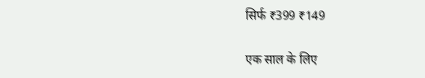सिर्फ ₹399 ₹149

एक साल के लिए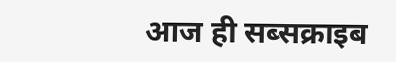आज ही सब्सक्राइब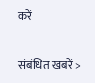करें

संबंधित खबरें >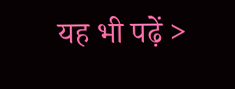यह भी पढ़ें >